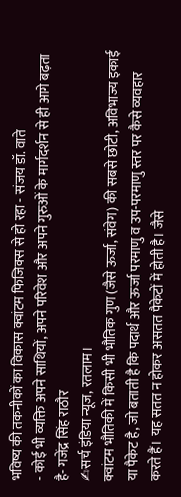भविष्य की तकनीकों का विकास क्वांटम फिजिक्स से हो रहा - संजय डॉ. वाते
- कोई भी व्यक्ति अपने साथियों, अपने परिवेश और अपने गुरुओं के मार्गदर्शन से ही आगे बढ़ता है- गजेंद्र सिंह राठौर
✍सर्च इंडिया न्यूज, रतलाम।
क्वांटम भौतिकी में किसी भी भौतिक गुण (जैसे ऊर्जा, संवेग) की सबसे छोटी, अविभाज्य इकाई या पैकेट है, जो बताती है कि पदार्थ और ऊर्जा परमाणु व उप-परमाणु स्तर पर कैसे व्यवहार करते हैं। यह सतत न होकर असतत पैकेटों में होती है। जैसे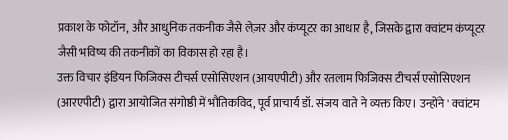प्रकाश के फोटॉन, और आधुनिक तकनीक जैसे लेज़र और कंप्यूटर का आधार है, जिसके द्वारा क्वांटम कंप्यूटर जैसी भविष्य की तकनीकों का विकास हो रहा है।
उक्त विचार इंडियन फिजिक्स टीचर्स एसोसिएशन (आयएपीटी) और रतलाम फिजिक्स टीचर्स एसोसिएशन (आरएपीटी) द्वारा आयोजित संगोष्ठी में भौतिकविद, पूर्व प्राचार्य डॉ. संजय वाते ने व्यक्त किए। उन्होंने ' क्वांटम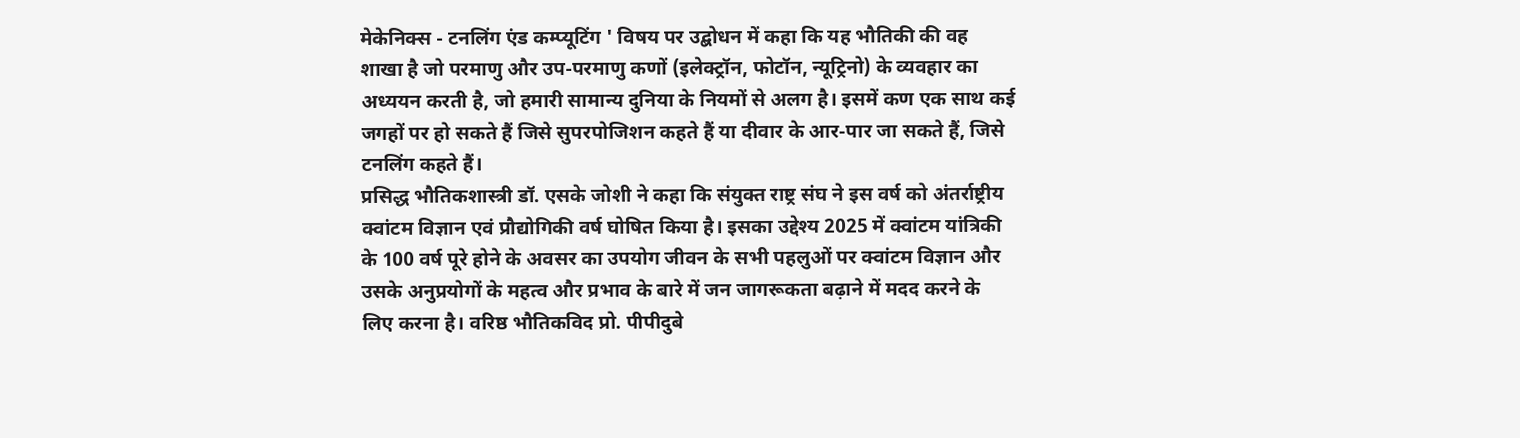मेकेनिक्स - टनलिंग एंड कम्प्यूटिंग ' विषय पर उद्बोधन में कहा कि यह भौतिकी की वह शाखा है जो परमाणु और उप-परमाणु कणों (इलेक्ट्रॉन, फोटॉन, न्यूट्रिनो) के व्यवहार का अध्ययन करती है, जो हमारी सामान्य दुनिया के नियमों से अलग है। इसमें कण एक साथ कई जगहों पर हो सकते हैं जिसे सुपरपोजिशन कहते हैं या दीवार के आर-पार जा सकते हैं, जिसे टनलिंग कहते हैं।
प्रसिद्ध भौतिकशास्त्री डॉ. एसके जोशी ने कहा कि संयुक्त राष्ट्र संघ ने इस वर्ष को अंतर्राष्ट्रीय क्वांटम विज्ञान एवं प्रौद्योगिकी वर्ष घोषित किया है। इसका उद्देश्य 2025 में क्वांटम यांत्रिकी के 100 वर्ष पूरे होने के अवसर का उपयोग जीवन के सभी पहलुओं पर क्वांटम विज्ञान और उसके अनुप्रयोगों के महत्व और प्रभाव के बारे में जन जागरूकता बढ़ाने में मदद करने के लिए करना है। वरिष्ठ भौतिकविद प्रो. पीपीदुबे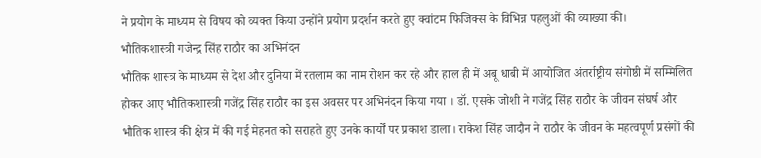ने प्रयोग के माध्यम से विषय को व्यक्त किया उन्होंने प्रयोग प्रदर्शन करते हुए क्वांटम फिजिक्स के विभिन्न पहलुओं की व्याख्या की।
भौतिकशास्त्री गजेन्द्र सिंह राठौर का अभिनंदन
भौतिक शास्त्र के माध्यम से देश और दुनिया में रतलाम का नाम रोशन कर रहे और हाल ही में अबू धाबी में आयोजित अंतर्राष्ट्रीय संगोष्ठी में सम्मिलित होकर आए भौतिकशास्त्री गजेंद्र सिंह राठौर का इस अवसर पर अभिनंदन किया गया । डॉ. एसके जोशी ने गजेंद्र सिंह राठौर के जीवन संघर्ष और भौतिक शास्त्र की क्षेत्र में की गई मेहनत को सराहते हुए उनके कार्यों पर प्रकाश डाला। राकेश सिंह जादौन ने राठौर के जीवन के महत्वपूर्ण प्रसंगों की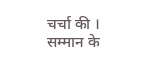चर्चा की । सम्मान के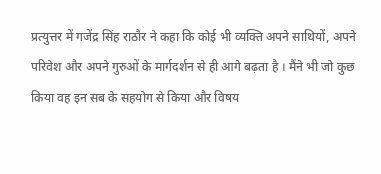प्रत्युत्तर में गजेंद्र सिंह राठौर ने कहा कि कोई भी व्यक्ति अपने साथियों, अपने परिवेश और अपने गुरुओं के मार्गदर्शन से ही आगे बढ़ता है । मैंने भी जो कुछ किया वह इन सब के सहयोग से किया और विषय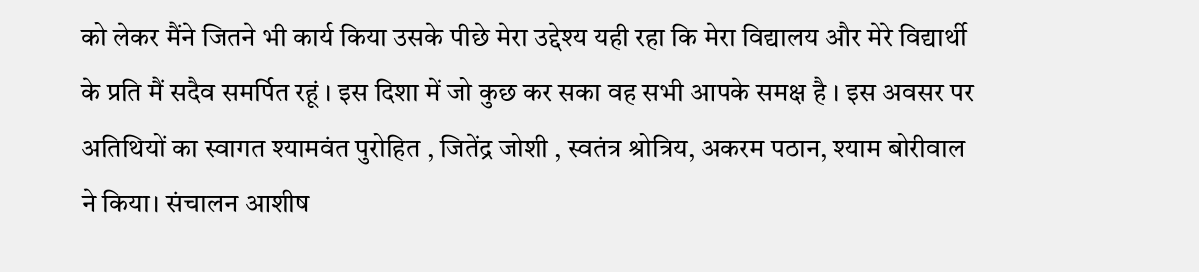को लेकर मैंने जितने भी कार्य किया उसके पीछे मेरा उद्देश्य यही रहा कि मेरा विद्यालय और मेरे विद्यार्थी के प्रति मैं सदैव समर्पित रहूं । इस दिशा में जो कुछ कर सका वह सभी आपके समक्ष है । इस अवसर पर अतिथियों का स्वागत श्यामवंत पुरोहित , जितेंद्र जोशी , स्वतंत्र श्रोत्रिय, अकरम पठान, श्याम बोरीवाल ने किया। संचालन आशीष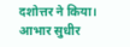दशोत्तर ने किया। आभार सुधीर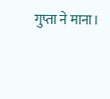गुप्ता ने माना।